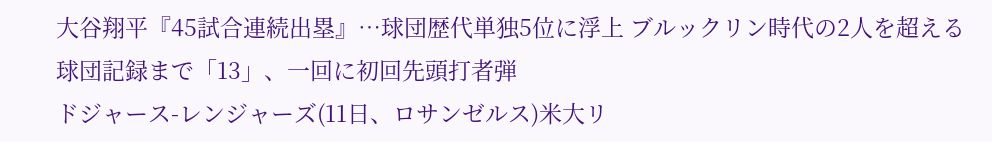大谷翔平『45試合連続出塁』…球団歴代単独5位に浮上 ブルックリン時代の2人を超える 球団記録まで「13」、一回に初回先頭打者弾
ドジャース-レンジャーズ(11日、ロサンゼルス)米大リ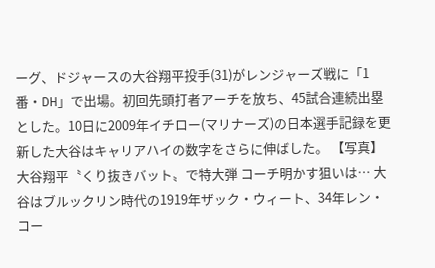ーグ、ドジャースの大谷翔平投手(31)がレンジャーズ戦に「1番・DH」で出場。初回先頭打者アーチを放ち、45試合連続出塁とした。10日に2009年イチロー(マリナーズ)の日本選手記録を更新した大谷はキャリアハイの数字をさらに伸ばした。 【写真】大谷翔平〝くり抜きバット〟で特大弾 コーチ明かす狙いは… 大谷はブルックリン時代の1919年ザック・ウィート、34年レン・コー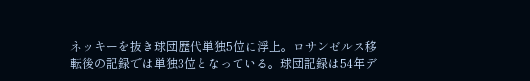ネッキーを抜き球団歴代単独5位に浮上。ロサンゼルス移転後の記録では単独3位となっている。球団記録は54年デ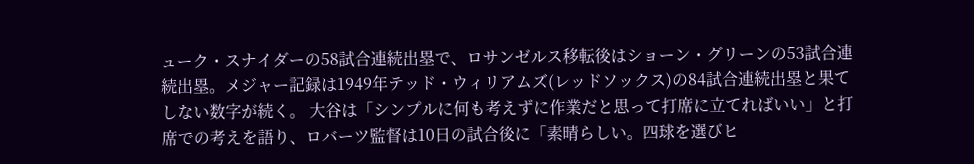ューク・スナイダーの58試合連続出塁で、ロサンゼルス移転後はショーン・グリーンの53試合連続出塁。メジャー記録は1949年テッド・ウィリアムズ(レッドソックス)の84試合連続出塁と果てしない数字が続く。 大谷は「シンプルに何も考えずに作業だと思って打席に立てればいい」と打席での考えを語り、ロバーツ監督は10日の試合後に「素晴らしい。四球を選びヒ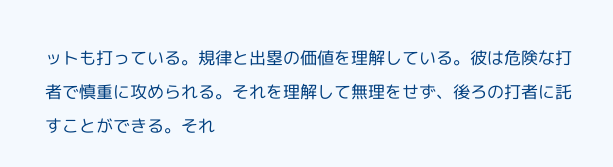ットも打っている。規律と出塁の価値を理解している。彼は危険な打者で慎重に攻められる。それを理解して無理をせず、後ろの打者に託すことができる。それ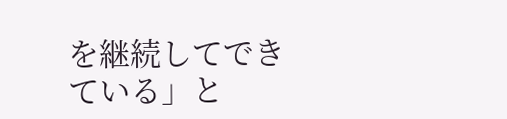を継続してできている」と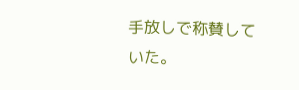手放しで称賛していた。